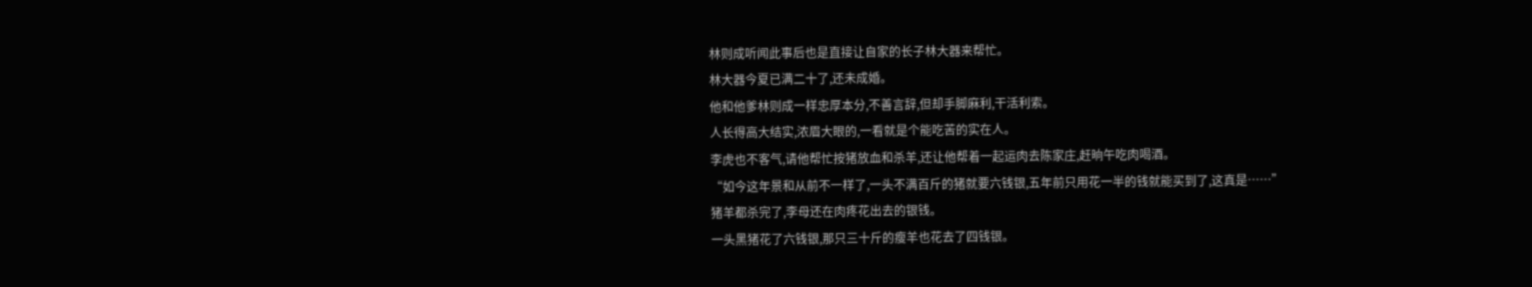林则成听闻此事后也是直接让自家的长子林大器来帮忙。
林大器今夏已满二十了,还未成婚。
他和他爹林则成一样忠厚本分,不善言辞,但却手脚麻利,干活利索。
人长得高大结实,浓眉大眼的,一看就是个能吃苦的实在人。
李虎也不客气,请他帮忙按猪放血和杀羊,还让他帮着一起运肉去陈家庄,赶晌午吃肉喝酒。
“如今这年景和从前不一样了,一头不满百斤的猪就要六钱银,五年前只用花一半的钱就能买到了,这真是……”
猪羊都杀完了,李母还在肉疼花出去的银钱。
一头黑猪花了六钱银,那只三十斤的瘦羊也花去了四钱银。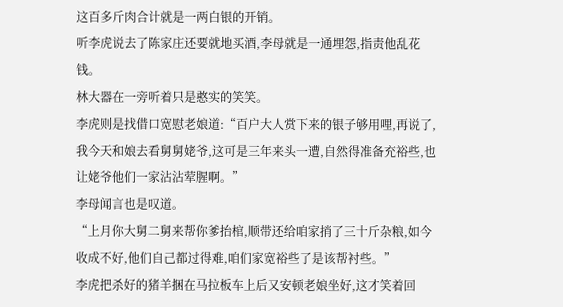这百多斤肉合计就是一两白银的开销。
听李虎说去了陈家庄还要就地买酒,李母就是一通埋怨,指责他乱花钱。
林大器在一旁听着只是憨实的笑笑。
李虎则是找借口宽慰老娘道:“百户大人赏下来的银子够用哩,再说了,我今天和娘去看舅舅姥爷,这可是三年来头一遭,自然得准备充裕些,也让姥爷他们一家沾沾荤腥啊。”
李母闻言也是叹道。
“上月你大舅二舅来帮你爹抬棺,顺带还给咱家捎了三十斤杂粮,如今收成不好,他们自己都过得难,咱们家宽裕些了是该帮衬些。”
李虎把杀好的猪羊捆在马拉板车上后又安顿老娘坐好,这才笑着回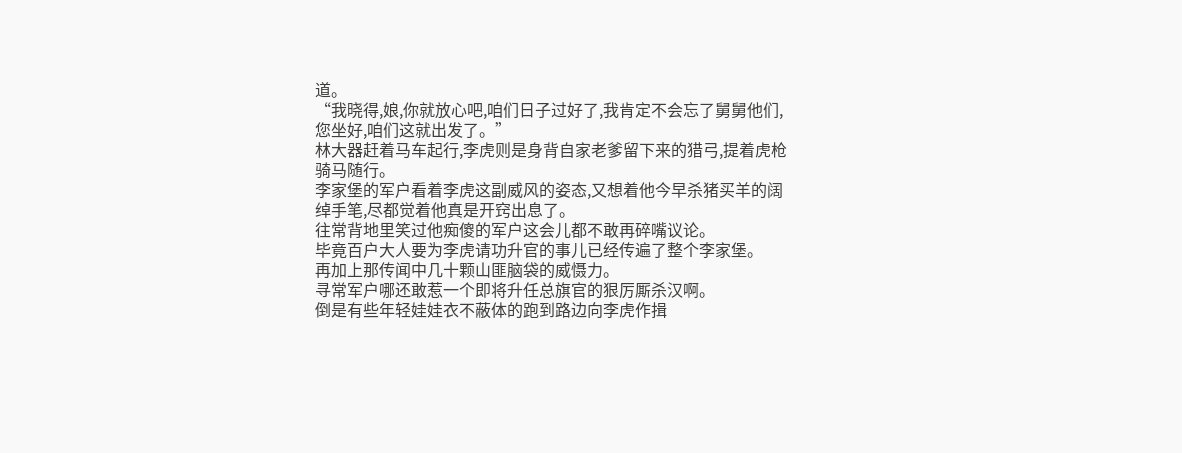道。
“我晓得,娘,你就放心吧,咱们日子过好了,我肯定不会忘了舅舅他们,您坐好,咱们这就出发了。”
林大器赶着马车起行,李虎则是身背自家老爹留下来的猎弓,提着虎枪骑马随行。
李家堡的军户看着李虎这副威风的姿态,又想着他今早杀猪买羊的阔绰手笔,尽都觉着他真是开窍出息了。
往常背地里笑过他痴傻的军户这会儿都不敢再碎嘴议论。
毕竟百户大人要为李虎请功升官的事儿已经传遍了整个李家堡。
再加上那传闻中几十颗山匪脑袋的威慑力。
寻常军户哪还敢惹一个即将升任总旗官的狠厉厮杀汉啊。
倒是有些年轻娃娃衣不蔽体的跑到路边向李虎作揖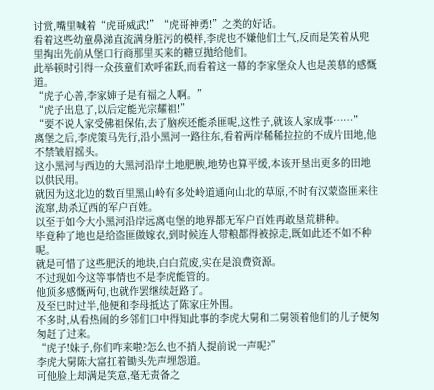讨赏,嘴里喊着“虎哥威武!”“虎哥神勇!”之类的好话。
看着这些幼童鼻涕直流满身脏污的模样,李虎也不嫌他们土气,反而是笑着从兜里掏出先前从堡口行商那里买来的糖豆抛给他们。
此举顿时引得一众孩童们欢呼雀跃,而看着这一幕的李家堡众人也是羡慕的感慨道。
“虎子心善,李家婶子是有福之人啊。”
“虎子出息了,以后定能光宗耀祖!”
“要不说人家受佛祖保佑,去了脑疾还能杀匪呢,这性子,就该人家成事……”
离堡之后,李虎策马先行,沿小黑河一路往东,看着两岸稀稀拉拉的不成片田地,他不禁皱眉摇头。
这小黑河与西边的大黑河沿岸土地肥腴,地势也算平缓,本该开垦出更多的田地以供民用。
就因为这北边的数百里黑山岭有多处岭道通向山北的草原,不时有汉蒙盗匪来往流窜,劫杀辽西的军户百姓。
以至于如今大小黑河沿岸远离屯堡的地界都无军户百姓再敢垦荒耕种。
毕竟种了地也是给盗匪做嫁衣,到时候连人带粮都得被掠走,既如此还不如不种呢。
就是可惜了这些肥沃的地块,白白荒废,实在是浪费资源。
不过现如今这等事情也不是李虎能管的。
他顶多感慨两句,也就作罢继续赶路了。
及至巳时过半,他便和李母抵达了陈家庄外围。
不多时,从看热闹的乡邻们口中得知此事的李虎大舅和二舅领着他们的儿子便匆匆赶了过来。
“虎子!妹子,你们咋来啦?怎么也不捎人提前说一声呢?”
李虎大舅陈大富扛着锄头先声埋怨道。
可他脸上却满是笑意,毫无责备之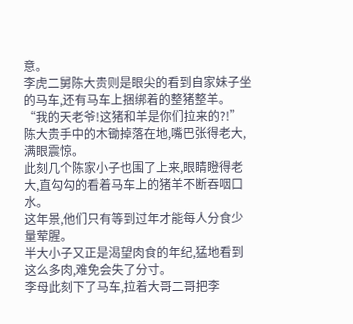意。
李虎二舅陈大贵则是眼尖的看到自家妹子坐的马车,还有马车上捆绑着的整猪整羊。
“我的天老爷!这猪和羊是你们拉来的?!”
陈大贵手中的木锄掉落在地,嘴巴张得老大,满眼震惊。
此刻几个陈家小子也围了上来,眼睛瞪得老大,直勾勾的看着马车上的猪羊不断吞咽口水。
这年景,他们只有等到过年才能每人分食少量荤腥。
半大小子又正是渴望肉食的年纪,猛地看到这么多肉,难免会失了分寸。
李母此刻下了马车,拉着大哥二哥把李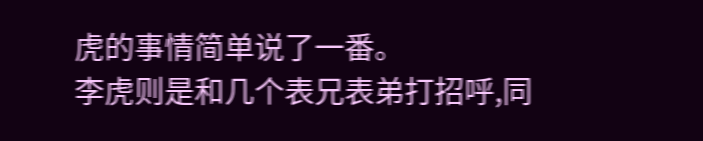虎的事情简单说了一番。
李虎则是和几个表兄表弟打招呼,同